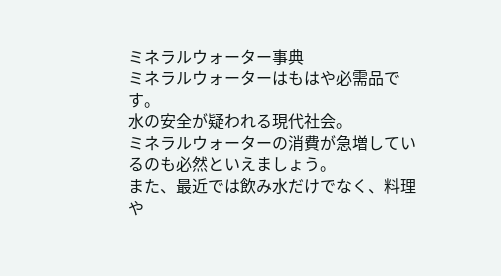ミネラルウォーター事典
ミネラルウォーターはもはや必需品です。
水の安全が疑われる現代社会。
ミネラルウォーターの消費が急増しているのも必然といえましょう。
また、最近では飲み水だけでなく、料理や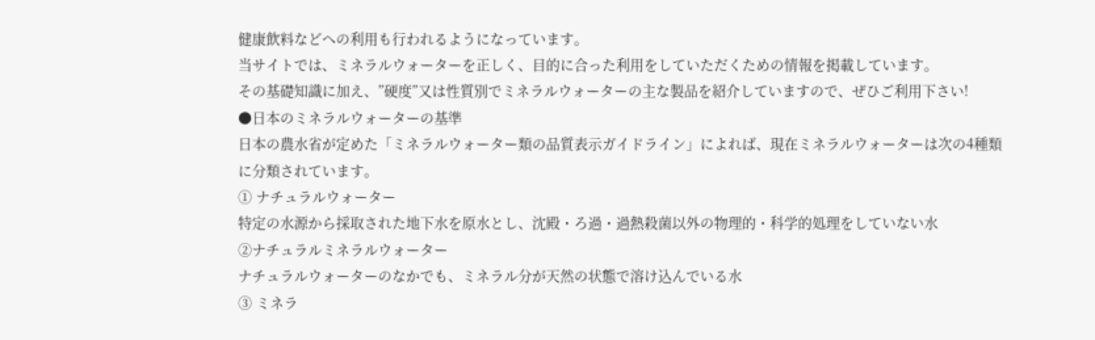健康飲料などへの利用も行われるようになっています。
当サイトでは、ミネラルウォーターを正しく、目的に合った利用をしていただくための情報を掲載しています。
その基礎知識に加え、”硬度”又は性質別でミネラルウォーターの主な製品を紹介していますので、ぜひご利用下さい!
●日本のミネラルウォーターの基準
日本の農水省が定めた「ミネラルウォーター類の品質表示ガイドライン」によれば、現在ミネラルウォーターは次の4種類に分類されています。
① ナチュラルウォーター
特定の水源から採取された地下水を原水とし、沈殿・ろ過・過熱殺菌以外の物理的・科学的処理をしていない水
②ナチュラルミネラルウォーター
ナチュラルウォーターのなかでも、ミネラル分が天然の状態で溶け込んでいる水
③ ミネラ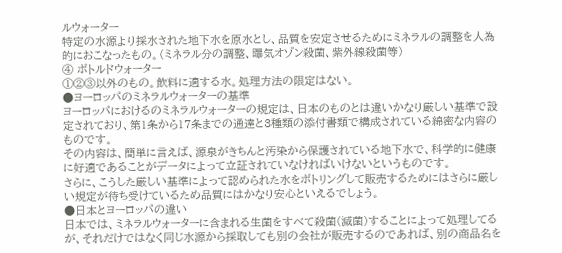ルウォーター
特定の水源より採水された地下水を原水とし、品質を安定させるためにミネラルの調整を人為的におこなったもの。(ミネラル分の調整、曝気オゾン殺菌、紫外線殺菌等)
④ ボトルドウォーター
①②③以外のもの。飲料に適する水。処理方法の限定はない。
●ヨーロッパのミネラルウォーターの基準
ヨーロッパにおけるのミネラルウォーターの規定は、日本のものとは違いかなり厳しい基準で設定されており、第1条から17条までの通達と3種類の添付書類で構成されている綿密な内容のものです。
その内容は、簡単に言えば、源泉がきちんと汚染から保護されている地下水で、科学的に健康に好適であることがデータによって立証されていなければいけないというものです。
さらに、こうした厳しい基準によって認められた水をボトリングして販売するためにはさらに厳しい規定が待ち受けているため品質にはかなり安心といえるでしょう。
●日本とヨーロッパの違い
日本では、ミネラルウォーターに含まれる生菌をすべて殺菌(滅菌)することによって処理してるが、それだけではなく同じ水源から採取しても別の会社が販売するのであれば、別の商品名を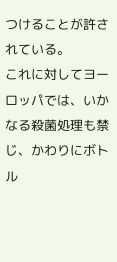つけることが許されている。
これに対してヨーロッパでは、いかなる殺菌処理も禁じ、かわりにボトル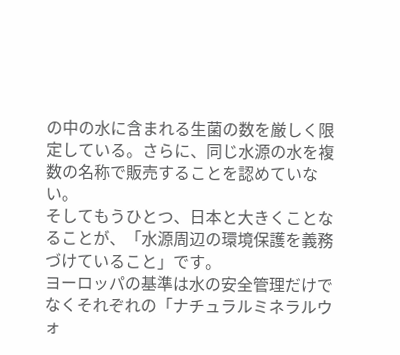の中の水に含まれる生菌の数を厳しく限定している。さらに、同じ水源の水を複数の名称で販売することを認めていない。
そしてもうひとつ、日本と大きくことなることが、「水源周辺の環境保護を義務づけていること」です。
ヨーロッパの基準は水の安全管理だけでなくそれぞれの「ナチュラルミネラルウォ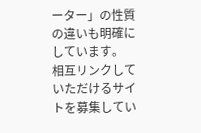ーター」の性質の違いも明確にしています。
相互リンクしていただけるサイトを募集してい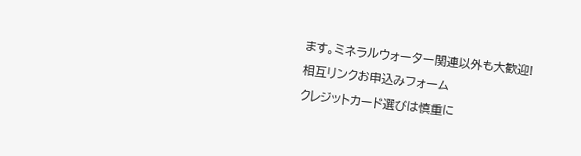ます。ミネラルウォーター関連以外も大歓迎!
相互リンクお申込みフォーム
クレジットカード選びは慎重に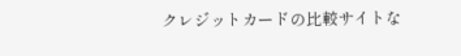クレジットカードの比較サイトな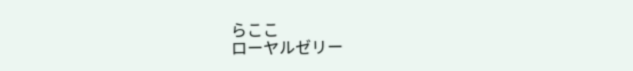らここ
ローヤルゼリー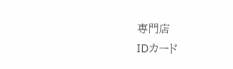専門店
IDカード